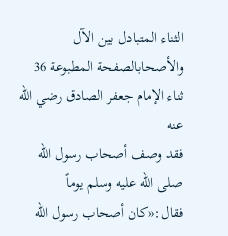الثناء المتبادل بين الآل والأصحابالصفحة المطبوعة 36
ثناء الإمام جعفر الصادق رضي الله عنه
فقد وصف أصحاب رسول الله صلى الله عليه وسلم يوماً فقال:«كان أصحاب رسول الله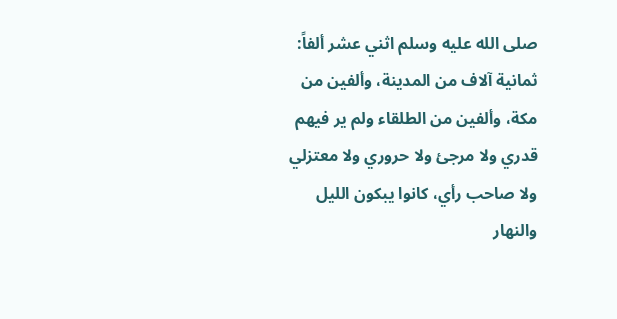صلى الله عليه وسلم اثني عشر ألفاً: ثمانية آلاف من المدينة، وألفين من مكة، وألفين من الطلقاء ولم ير فيهم قدري ولا مرجئ ولا حروري ولا معتزلي ولا صاحب رأي، كانوا يبكون الليل والنهار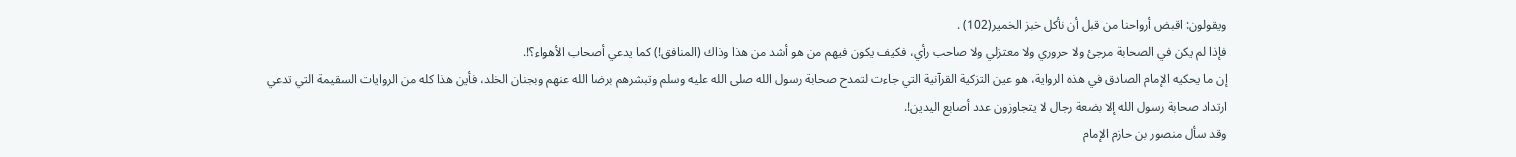ويقولون: اقبض أرواحنا من قبل أن نأكل خبز الخمير(102) .
فإذا لم يكن في الصحابة مرجئ ولا حروري ولا معتزلي ولا صاحب رأي، فكيف يكون فيهم من هو أشد من هذا وذاك (المنافق!) كما يدعي أصحاب الأهواء؟!.
إن ما يحكيه الإمام الصادق في هذه الرواية، هو عين التزكية القرآنية التي جاءت لتمدح صحابة رسول الله صلى الله عليه وسلم وتبشرهم برضا الله عنهم وبجنان الخلد، فأين هذا كله من الروايات السقيمة التي تدعي ارتداد صحابة رسول الله إلا بضعة رجال لا يتجاوزون عدد أصابع اليدين!.
وقد سأل منصور بن حازم الإمام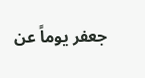جعفر يوماً عن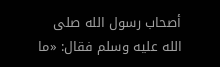أصحاب رسول الله صلى الله عليه وسلم فقال: «ما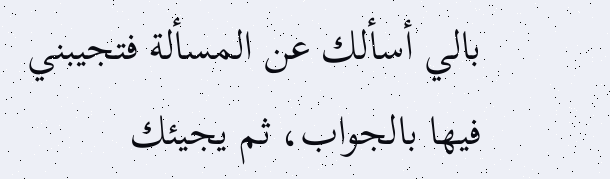بالي أسألك عن المسألة فتجيبني فيها بالجواب، ثم يجيئك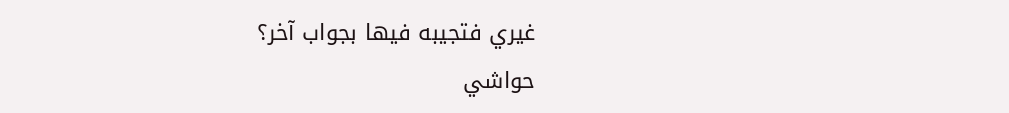غيري فتجيبه فيها بجواب آخر؟
حواشي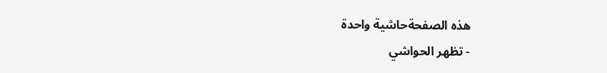هذه الصفحةحاشية واحدة
- تظهر الحواشي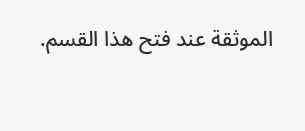الموثقة عند فتح هذا القسم.